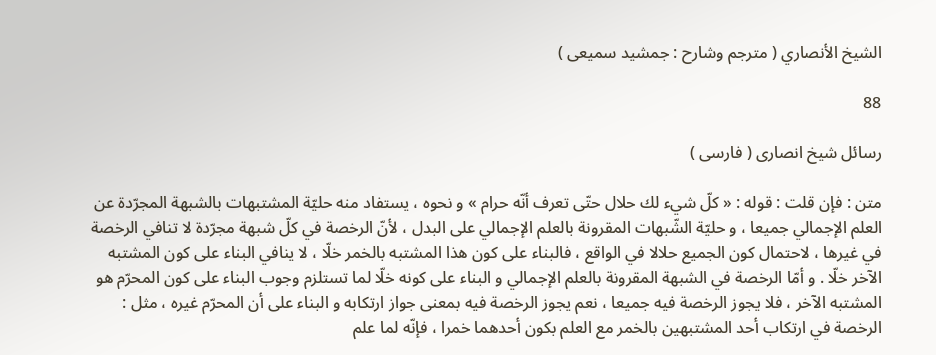الشيخ الأنصاري ( مترجم وشارح : جمشيد سميعى )

88

رسائل شيخ انصارى ( فارسى )

متن : فإن قلت : قوله : « كلّ شيء لك حلال حتّى تعرف أنّه حرام » و نحوه ، يستفاد منه حليّة المشتبهات بالشبهة المجرّدة عن العلم الإجمالي جميعا ، و حليّة الشّبهات المقرونة بالعلم الإجمالي على البدل ، لأنّ الرخصة في كلّ شبهة مجرّدة لا تنافي الرخصة في غيرها ، لاحتمال كون الجميع حلالا في الواقع ، فالبناء على كون هذا المشتبه بالخمر خلّا ، لا ينافي البناء على كون المشتبه الآخر خلّا . و أمّا الرخصة في الشبهة المقرونة بالعلم الإجمالي و البناء على كونه خلّا لما تستلزم وجوب البناء على كون المحرّم هو المشتبه الآخر ، فلا يجوز الرخصة فيه جميعا ، نعم يجوز الرخصة فيه بمعنى جواز ارتكابه و البناء على أن المحرّم غيره ، مثل : الرخصة في ارتكاب أحد المشتبهين بالخمر مع العلم بكون أحدهما خمرا ، فإنّه لما علم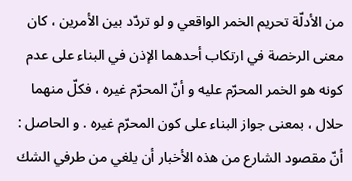من الأدلّة تحريم الخمر الواقعي و لو تردّد بين الأمرين ، كان معنى الرخصة في ارتكاب أحدهما الإذن في البناء على عدم كونه هو الخمر المحرّم عليه و أنّ المحرّم غيره ، فكلّ منهما حلال ، بمعنى جواز البناء على كون المحرّم غيره . و الحاصل : أنّ مقصود الشارع من هذه الأخبار أن يلغي من طرفي الشك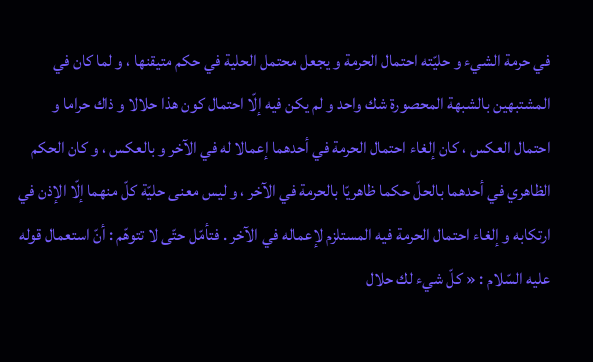في حرمة الشيء و حليّته احتمال الحرمة و يجعل محتمل الحلية في حكم متيقنها ، و لما كان في المشتبهين بالشبهة المحصورة شك واحد و لم يكن فيه إلّا احتمال كون هذا حلالا و ذاك حراما و احتمال العكس ، كان إلغاء احتمال الحرمة في أحدهما إعمالا له في الآخر و بالعكس ، و كان الحكم الظاهري في أحدهما بالحلّ حكما ظاهريّا بالحرمة في الآخر ، و ليس معنى حليّة كلّ منهما إلّا الإذن في ارتكابه و إلغاء احتمال الحرمة فيه المستلزم لإعماله في الآخر . فتأمّل حتّى لا تتوهّم : أنّ استعمال قوله عليه السّلام : « كلّ شيء لك حلال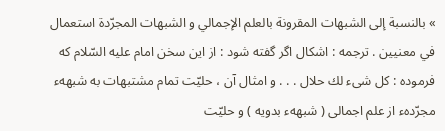» بالنسبة إلى الشبهات المقرونة بالعلم الإجمالي و الشبهات المجرّدة استعمال في معنيين . ترجمه : اشكال اگر گفته شود : از اين سخن امام عليه السّلام كه فرموده : كل شىء لك حلال . . . و امثال آن ، حليّت تمام مشتبهات به شبههء مجرّدهء از علم اجمالى ( شبههء بدويه ) و حليّت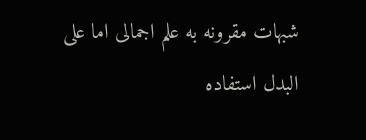شبهات مقرونه به علم اجمالى اما على البدل استفاده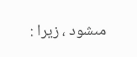مىشود ، زيرا :